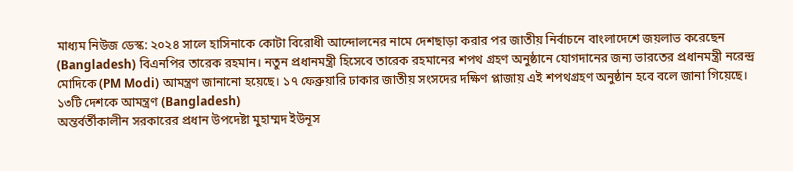মাধ্যম নিউজ ডেস্ক: ২০২৪ সালে হাসিনাকে কোটা বিরোধী আন্দোলনের নামে দেশছাড়া করার পর জাতীয় নির্বাচনে বাংলাদেশে জয়লাভ করেছেন (Bangladesh) বিএনপির তারেক রহমান। নতুন প্রধানমন্ত্রী হিসেবে তারেক রহমানের শপথ গ্রহণ অনুষ্ঠানে যোগদানের জন্য ভারতের প্রধানমন্ত্রী নরেন্দ্র মোদিকে (PM Modi) আমন্ত্রণ জানানো হয়েছে। ১৭ ফেব্রুয়ারি ঢাকার জাতীয় সংসদের দক্ষিণ প্লাজায় এই শপথগ্রহণ অনুষ্ঠান হবে বলে জানা গিয়েছে।
১৩টি দেশকে আমন্ত্রণ (Bangladesh)
অন্তর্বর্তীকালীন সরকারের প্রধান উপদেষ্টা মুহাম্মদ ইউনূস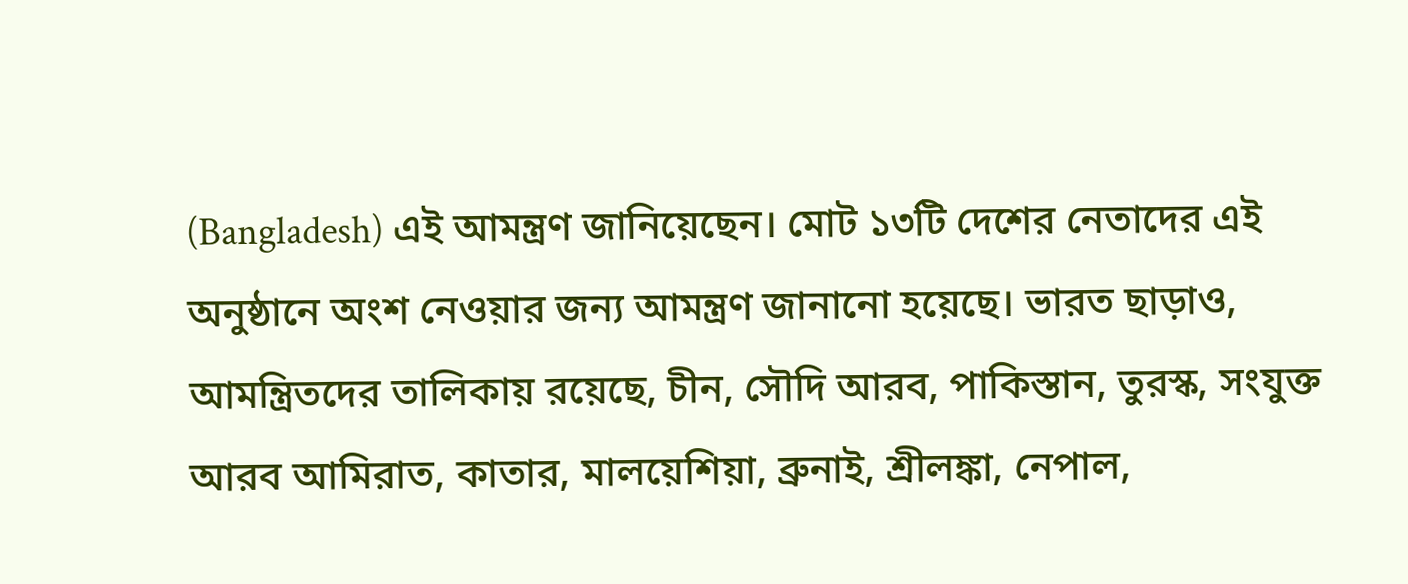(Bangladesh) এই আমন্ত্রণ জানিয়েছেন। মোট ১৩টি দেশের নেতাদের এই অনুষ্ঠানে অংশ নেওয়ার জন্য আমন্ত্রণ জানানো হয়েছে। ভারত ছাড়াও, আমন্ত্রিতদের তালিকায় রয়েছে, চীন, সৌদি আরব, পাকিস্তান, তুরস্ক, সংযুক্ত আরব আমিরাত, কাতার, মালয়েশিয়া, ব্রুনাই, শ্রীলঙ্কা, নেপাল,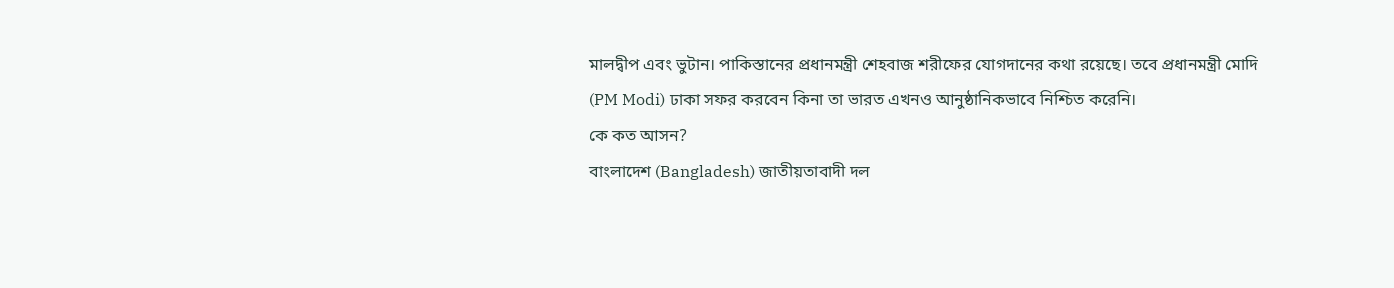মালদ্বীপ এবং ভুটান। পাকিস্তানের প্রধানমন্ত্রী শেহবাজ শরীফের যোগদানের কথা রয়েছে। তবে প্রধানমন্ত্রী মোদি (PM Modi) ঢাকা সফর করবেন কিনা তা ভারত এখনও আনুষ্ঠানিকভাবে নিশ্চিত করেনি।
কে কত আসন?
বাংলাদেশ (Bangladesh) জাতীয়তাবাদী দল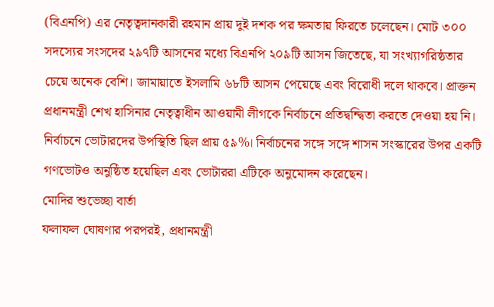(বিএনপি) এর নেতৃত্বদানকারী রহমান প্রায় দুই দশক পর ক্ষমতায় ফিরতে চলেছেন। মোট ৩০০ সদস্যের সংসদের ২৯৭টি আসনের মধ্যে বিএনপি ২০৯টি আসন জিতেছে, যা সংখ্যাগরিষ্ঠতার চেয়ে অনেক বেশি। জামায়াতে ইসলামি ৬৮টি আসন পেয়েছে এবং বিরোধী দলে থাকবে। প্রাক্তন প্রধানমন্ত্রী শেখ হাসিনার নেতৃত্বাধীন আওয়ামী লীগকে নির্বাচনে প্রতিদ্বন্দ্বিতা করতে দেওয়া হয় নি। নির্বাচনে ভোটারদের উপস্থিতি ছিল প্রায় ৫৯%। নির্বাচনের সঙ্গে সঙ্গে শাসন সংস্কারের উপর একটি গণভোটও অনুষ্ঠিত হয়েছিল এবং ভোটাররা এটিকে অনুমোদন করেছেন।
মোদির শুভেচ্ছা বার্তা
ফলাফল ঘোষণার পরপরই, প্রধানমন্ত্রী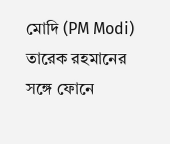মোদি (PM Modi) তারেক রহমানের সঙ্গে ফোনে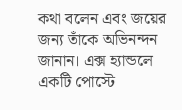কথা বলেন এবং জয়ের জন্য তাঁকে অভিনন্দন জানান। এক্স হ্যান্ডলে একটি পোস্টে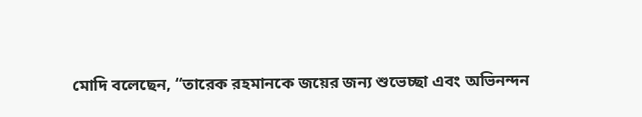মোদি বলেছেন, “তারেক রহমানকে জয়ের জন্য শুভেচ্ছা এবং অভিনন্দন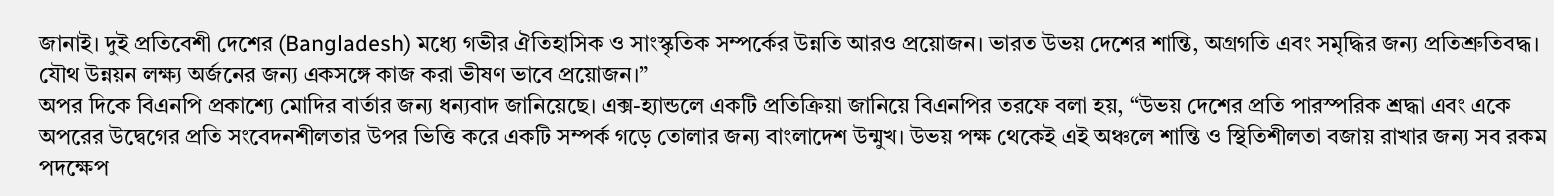জানাই। দুই প্রতিবেশী দেশের (Bangladesh) মধ্যে গভীর ঐতিহাসিক ও সাংস্কৃতিক সম্পর্কের উন্নতি আরও প্রয়োজন। ভারত উভয় দেশের শান্তি, অগ্রগতি এবং সমৃদ্ধির জন্য প্রতিশ্রুতিবদ্ধ। যৌথ উন্নয়ন লক্ষ্য অর্জনের জন্য একসঙ্গে কাজ করা ভীষণ ভাবে প্রয়োজন।”
অপর দিকে বিএনপি প্রকাশ্যে মোদির বার্তার জন্য ধন্যবাদ জানিয়েছে। এক্স-হ্যান্ডলে একটি প্রতিক্রিয়া জানিয়ে বিএনপির তরফে বলা হয়, “উভয় দেশের প্রতি পারস্পরিক শ্রদ্ধা এবং একে অপরের উদ্বেগের প্রতি সংবেদনশীলতার উপর ভিত্তি করে একটি সম্পর্ক গড়ে তোলার জন্য বাংলাদেশ উন্মুখ। উভয় পক্ষ থেকেই এই অঞ্চলে শান্তি ও স্থিতিশীলতা বজায় রাখার জন্য সব রকম পদক্ষেপ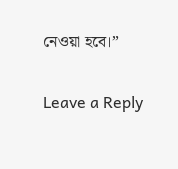নেওয়া হবে।”

Leave a Reply